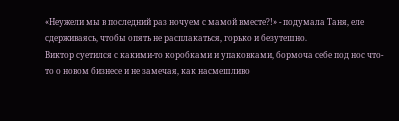«Неужели мы в последний раз ночуем с мамой вместе?!» - подумала Таня, еле сдерживаясь, чтобы опять не расплакаться, горько и безутешно.
Виктор суетился с какими-то коробками и упаковками, бормоча себе под нос что-то о новом бизнесе и не замечая, как насмешливо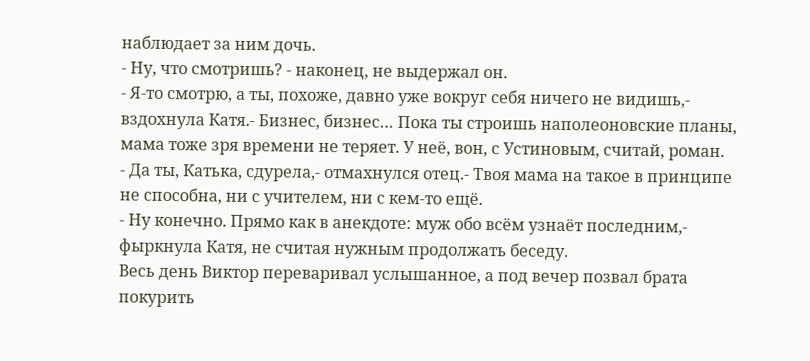наблюдает за ним дочь.
- Ну, что смотришь? - наконец, не выдержал он.
- Я-то смотрю, а ты, похоже, давно уже вокруг себя ничего не видишь,- вздохнула Катя.- Бизнес, бизнес… Пока ты строишь наполеоновские планы, мама тоже зря времени не теряет. У неё, вон, с Устиновым, считай, роман.
- Да ты, Катька, сдурела,- отмахнулся отец.- Твоя мама на такое в принципе не способна, ни с учителем, ни с кем-то ещё.
- Ну конечно. Прямо как в анекдоте: муж обо всём узнаёт последним,- фыркнула Катя, не считая нужным продолжать беседу.
Весь день Виктор переваривал услышанное, а под вечер позвал брата покурить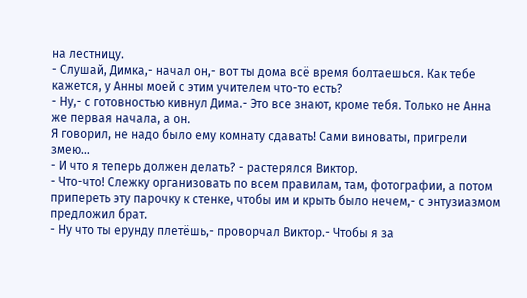на лестницу.
- Слушай, Димка,- начал он,- вот ты дома всё время болтаешься. Как тебе кажется, у Анны моей с этим учителем что-то есть?
- Ну,- с готовностью кивнул Дима.- Это все знают, кроме тебя. Только не Анна же первая начала, а он.
Я говорил, не надо было ему комнату сдавать! Сами виноваты, пригрели змею…
- И что я теперь должен делать? - растерялся Виктор.
- Что-что! Слежку организовать по всем правилам, там, фотографии, а потом припереть эту парочку к стенке, чтобы им и крыть было нечем,- с энтузиазмом предложил брат.
- Ну что ты ерунду плетёшь,- проворчал Виктор.- Чтобы я за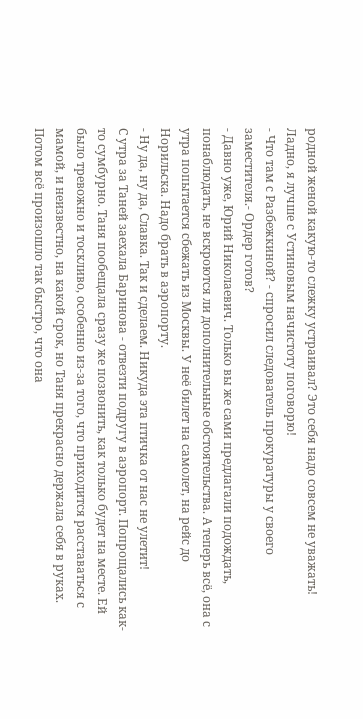родной женой какую-то слежку устраивал? Это себя надо совсем не уважать! Ладно, я лучше с Устиновым начистоту поговорю!
- Что там с Разбежкиной? - спросил следователь прокуратуры у своего заместителя.- Ордер готов?
- Давно уже, Юрий Николаевич. Только вы же сами предлагали подождать, понаблюдать, не вскроются ли дополнительные обстоятельства. А теперь всё, она с утра попытается сбежать из Москвы. У неё билет на самолет, на рейс до Норильска. Надо брать в аэропорту.
- Ну да, ну да, Славка. Так и сделаем. Никуда эта птичка от нас не улетит!
С утра за Таней заехала Баринова - отвезти подругу в аэропорт. Попрощались как-то сумбурно. Таня пообещала сразу же позвонить, как только будет на месте. Ей было тревожно и тоскливо, особенно из-за того, что приходится расставаться с мамой, и неизвестно, на какой срок, но Таня прекрасно держала себя в руках.
Потом всё произошло так быстро, что она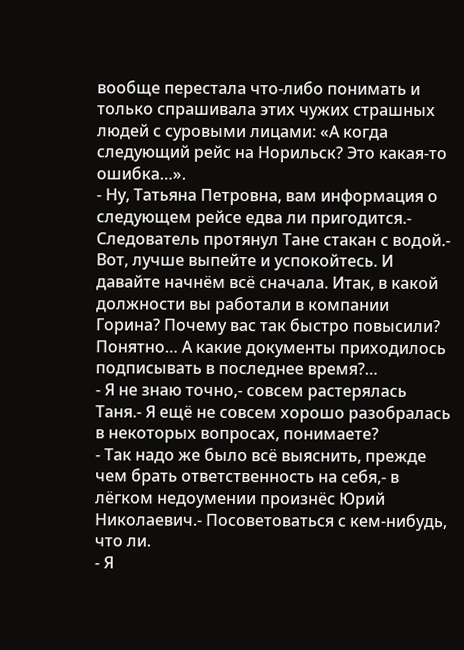вообще перестала что-либо понимать и только спрашивала этих чужих страшных людей с суровыми лицами: «А когда следующий рейс на Норильск? Это какая-то ошибка…».
- Ну, Татьяна Петровна, вам информация о следующем рейсе едва ли пригодится.- Следователь протянул Тане стакан с водой.- Вот, лучше выпейте и успокойтесь. И давайте начнём всё сначала. Итак, в какой должности вы работали в компании Горина? Почему вас так быстро повысили? Понятно… А какие документы приходилось подписывать в последнее время?…
- Я не знаю точно,- совсем растерялась Таня.- Я ещё не совсем хорошо разобралась в некоторых вопросах, понимаете?
- Так надо же было всё выяснить, прежде чем брать ответственность на себя,- в лёгком недоумении произнёс Юрий Николаевич.- Посоветоваться с кем-нибудь, что ли.
- Я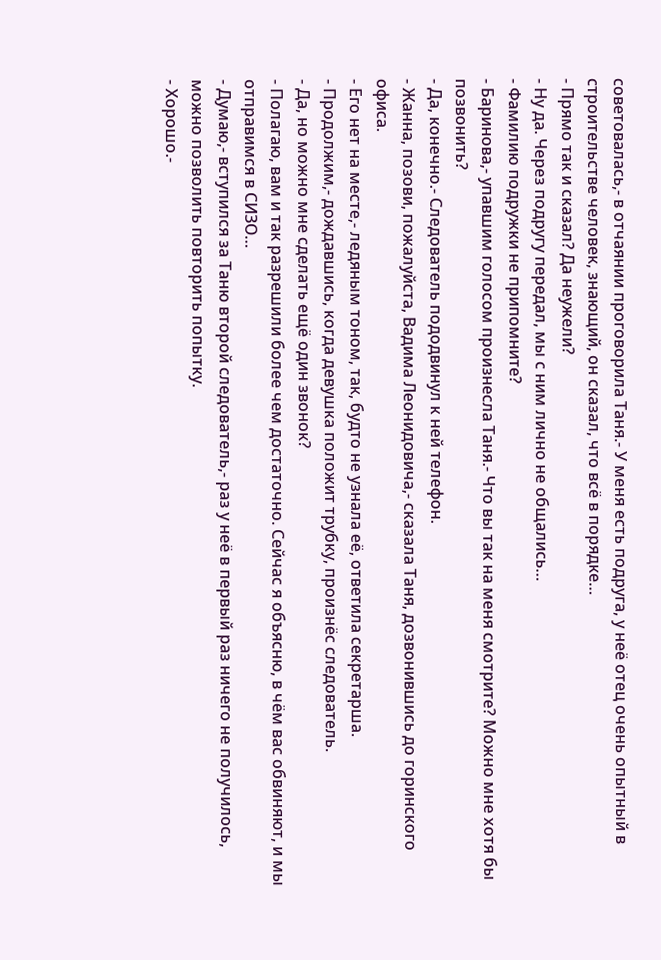советовалась,- в отчаянии проговорила Таня.- У меня есть подруга, у неё отец очень опытный в строительстве человек, знающий, он сказал, что всё в порядке…
- Прямо так и сказал? Да неужели?
- Ну да. Через подругу передал, мы с ним лично не общались…
- Фамилию подружки не припомните?
- Баринова,- упавшим голосом произнесла Таня.- Что вы так на меня смотрите? Можно мне хотя бы позвонить?
- Да, конечно.- Следователь пододвинул к ней телефон.
- Жанна, позови, пожалуйста, Вадима Леонидовича,- сказала Таня, дозвонившись до горинского офиса.
- Его нет на месте,- ледяным тоном, так, будто не узнала её, ответила секретарша.
- Продолжим,- дождавшись, когда девушка положит трубку, произнёс следователь.
- Да, но можно мне сделать ещё один звонок?
- Полагаю, вам и так разрешили более чем достаточно. Сейчас я объясню, в чём вас обвиняют, и мы отправимся в СИЗО…
- Думаю,- вступился за Таню второй следователь,- раз у неё в первый раз ничего не получилось, можно позволить повторить попытку.
- Хорошо.-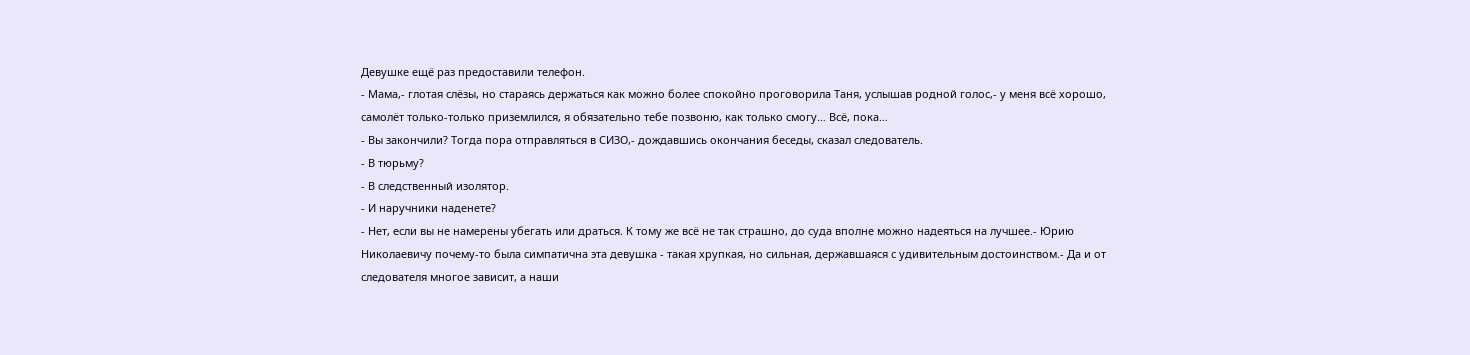Девушке ещё раз предоставили телефон.
- Мама,- глотая слёзы, но стараясь держаться как можно более спокойно проговорила Таня, услышав родной голос,- у меня всё хорошо, самолёт только-только приземлился, я обязательно тебе позвоню, как только смогу… Всё, пока…
- Вы закончили? Тогда пора отправляться в СИЗО,- дождавшись окончания беседы, сказал следователь.
- В тюрьму?
- В следственный изолятор.
- И наручники наденете?
- Нет, если вы не намерены убегать или драться. К тому же всё не так страшно, до суда вполне можно надеяться на лучшее.- Юрию Николаевичу почему-то была симпатична эта девушка - такая хрупкая, но сильная, державшаяся с удивительным достоинством.- Да и от следователя многое зависит, а наши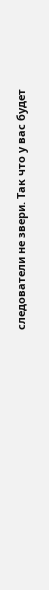следователи не звери. Так что у вас будет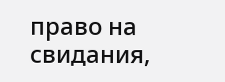право на свидания,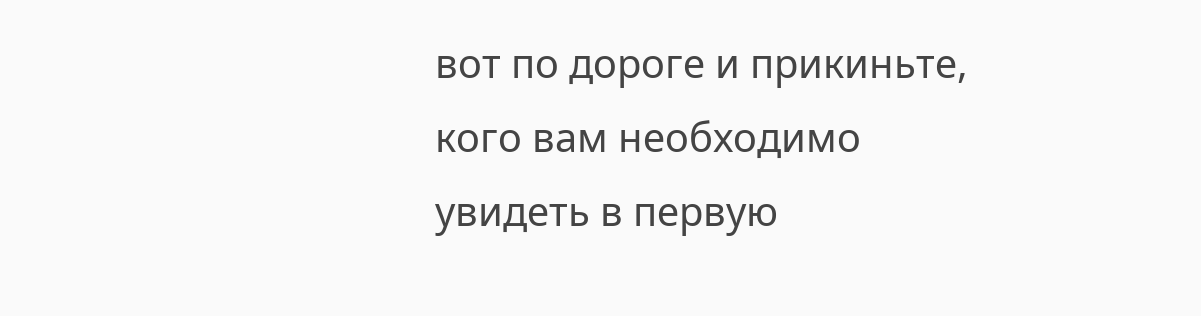вот по дороге и прикиньте, кого вам необходимо увидеть в первую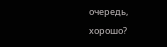очередь, хорошо?